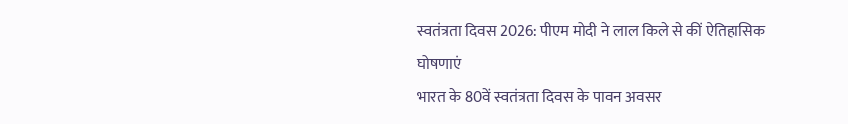स्वतंत्रता दिवस 2026: पीएम मोदी ने लाल किले से कीं ऐतिहासिक घोषणाएं
भारत के 80वें स्वतंत्रता दिवस के पावन अवसर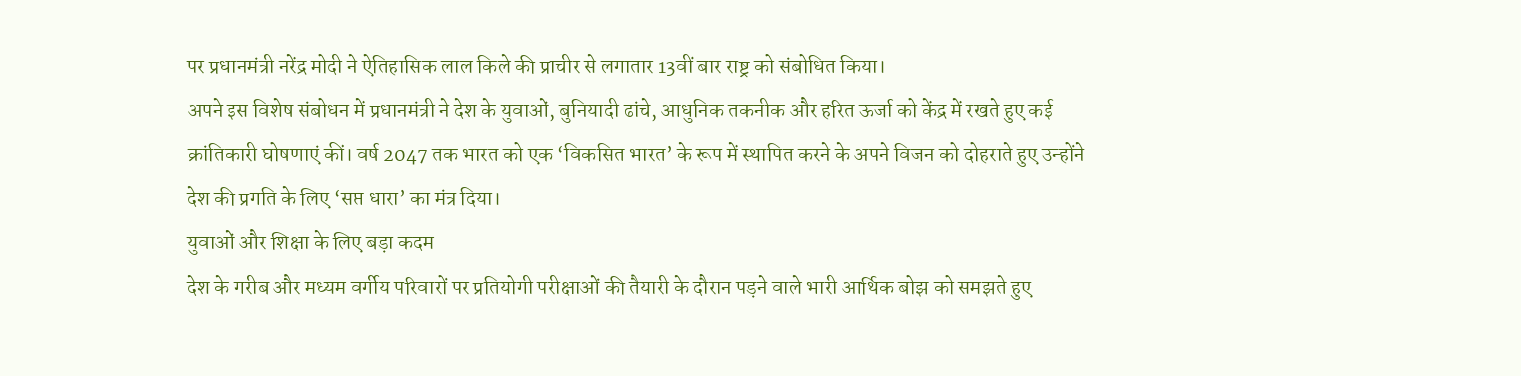पर प्रधानमंत्री नरेंद्र मोदी ने ऐतिहासिक लाल किले की प्राचीर से लगातार 13वीं बार राष्ट्र को संबोधित किया।
अपने इस विशेष संबोधन में प्रधानमंत्री ने देश के युवाओं, बुनियादी ढांचे, आधुनिक तकनीक और हरित ऊर्जा को केंद्र में रखते हुए कई क्रांतिकारी घोषणाएं कीं। वर्ष 2047 तक भारत को एक ‘विकसित भारत’ के रूप में स्थापित करने के अपने विजन को दोहराते हुए उन्होंने देश की प्रगति के लिए ‘सप्त धारा’ का मंत्र दिया।
युवाओं और शिक्षा के लिए बड़ा कदम
देश के गरीब और मध्यम वर्गीय परिवारों पर प्रतियोगी परीक्षाओं की तैयारी के दौरान पड़ने वाले भारी आर्थिक बोझ को समझते हुए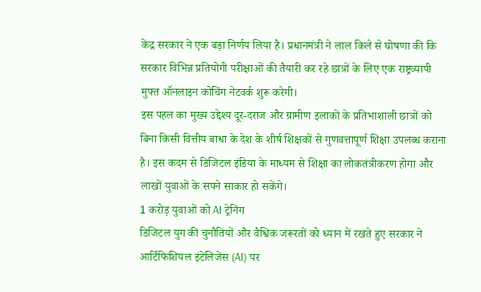केंद्र सरकार ने एक बड़ा निर्णय लिया है। प्रधानमंत्री ने लाल किले से घोषणा की कि सरकार विभिन्न प्रतियोगी परीक्षाओं की तैयारी कर रहे छात्रों के लिए एक राष्ट्रव्यापी मुफ्त ऑनलाइन कोचिंग नेटवर्क शुरू करेगी।
इस पहल का मुख्य उद्देश्य दूर-दराज और ग्रामीण इलाकों के प्रतिभाशाली छात्रों को बिना किसी वित्तीय बाधा के देश के शीर्ष शिक्षकों से गुणवत्तापूर्ण शिक्षा उपलब्ध कराना है। इस कदम से डिजिटल इंडिया के माध्यम से शिक्षा का लोकतंत्रीकरण होगा और लाखों युवाओं के सपने साकार हो सकेंगे।
1 करोड़ युवाओं को AI ट्रेनिंग
डिजिटल युग की चुनौतियों और वैश्विक जरूरतों को ध्यान में रखते हुए सरकार ने आर्टिफिशियल इंटेलिजेंस (AI) पर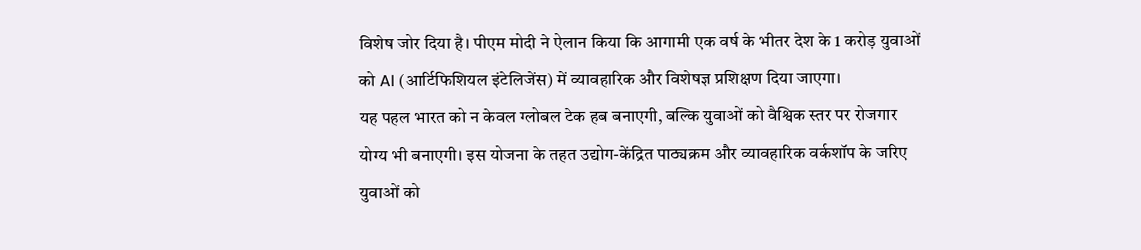विशेष जोर दिया है। पीएम मोदी ने ऐलान किया कि आगामी एक वर्ष के भीतर देश के 1 करोड़ युवाओं को AI (आर्टिफिशियल इंटेलिजेंस) में व्यावहारिक और विशेषज्ञ प्रशिक्षण दिया जाएगा।
यह पहल भारत को न केवल ग्लोबल टेक हब बनाएगी, बल्कि युवाओं को वैश्विक स्तर पर रोजगार योग्य भी बनाएगी। इस योजना के तहत उद्योग-केंद्रित पाठ्यक्रम और व्यावहारिक वर्कशॉप के जरिए युवाओं को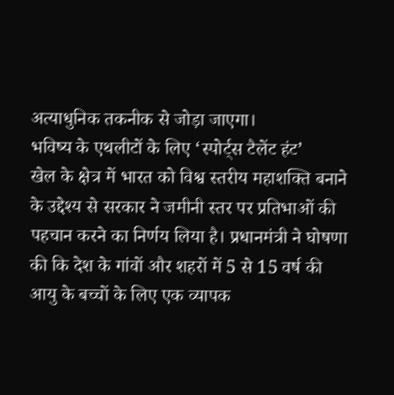अत्याधुनिक तकनीक से जोड़ा जाएगा।
भविष्य के एथलीटों के लिए ‘स्पोर्ट्स टैलेंट हंट’
खेल के क्षेत्र में भारत को विश्व स्तरीय महाशक्ति बनाने के उद्देश्य से सरकार ने जमीनी स्तर पर प्रतिभाओं की पहचान करने का निर्णय लिया है। प्रधानमंत्री ने घोषणा की कि देश के गांवों और शहरों में 5 से 15 वर्ष की आयु के बच्चों के लिए एक व्यापक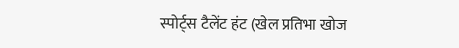स्पोर्ट्स टैलेंट हंट (खेल प्रतिभा खोज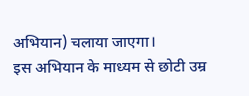अभियान) चलाया जाएगा।
इस अभियान के माध्यम से छोटी उम्र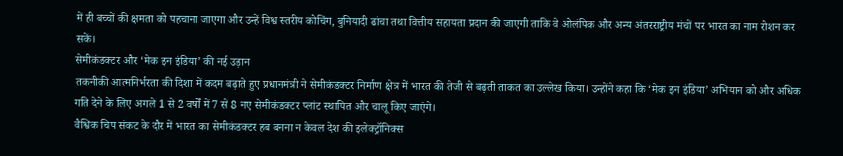में ही बच्चों की क्षमता को पहचाना जाएगा और उन्हें विश्व स्तरीय कोचिंग, बुनियादी ढांचा तथा वित्तीय सहायता प्रदान की जाएगी ताकि वे ओलंपिक और अन्य अंतरराष्ट्रीय मंचों पर भारत का नाम रोशन कर सकें।
सेमीकंडक्टर और ‘मेक इन इंडिया’ की नई उड़ान
तकनीकी आत्मनिर्भरता की दिशा में कदम बढ़ाते हुए प्रधानमंत्री ने सेमीकंडक्टर निर्माण क्षेत्र में भारत की तेजी से बढ़ती ताकत का उल्लेख किया। उन्होंने कहा कि ‘मेक इन इंडिया’ अभियान को और अधिक गति देने के लिए अगले 1 से 2 वर्षों में 7 से 8 नए सेमीकंडक्टर प्लांट स्थापित और चालू किए जाएंगे।
वैश्विक चिप संकट के दौर में भारत का सेमीकंडक्टर हब बनना न केवल देश की इलेक्ट्रॉनिक्स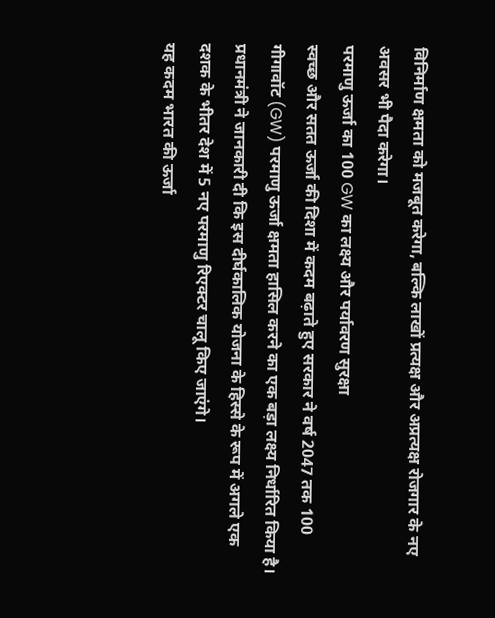विनिर्माण क्षमता को मजबूत करेगा, बल्कि लाखों प्रत्यक्ष और अप्रत्यक्ष रोजगार के नए अवसर भी पैदा करेगा।
परमाणु ऊर्जा का 100 GW का लक्ष्य और पर्यावरण सुरक्षा
स्वच्छ और सतत ऊर्जा की दिशा में कदम बढ़ाते हुए सरकार ने वर्ष 2047 तक 100 गीगावॉट (GW) परमाणु ऊर्जा क्षमता हासिल करने का एक बड़ा लक्ष्य निर्धारित किया है। प्रधानमंत्री ने जानकारी दी कि इस दीर्घकालिक योजना के हिस्से के रूप में अगले एक दशक के भीतर देश में 5 नए परमाणु रिएक्टर चालू किए जाएंगे।
यह कदम भारत की ऊर्जा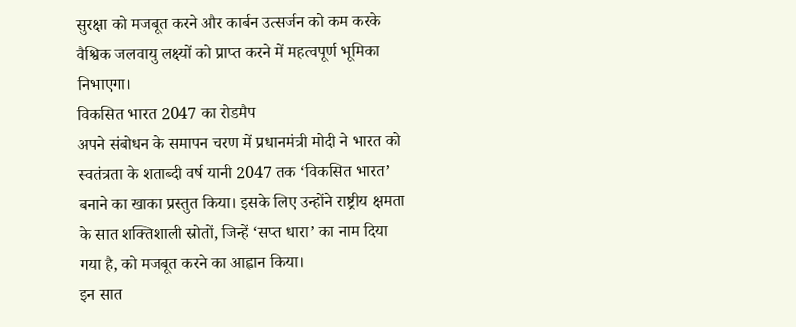सुरक्षा को मजबूत करने और कार्बन उत्सर्जन को कम करके वैश्विक जलवायु लक्ष्यों को प्राप्त करने में महत्वपूर्ण भूमिका निभाएगा।
विकसित भारत 2047 का रोडमैप
अपने संबोधन के समापन चरण में प्रधानमंत्री मोदी ने भारत को स्वतंत्रता के शताब्दी वर्ष यानी 2047 तक ‘विकसित भारत’ बनाने का खाका प्रस्तुत किया। इसके लिए उन्होंने राष्ट्रीय क्षमता के सात शक्तिशाली स्रोतों, जिन्हें ‘सप्त धारा’ का नाम दिया गया है, को मजबूत करने का आह्वान किया।
इन सात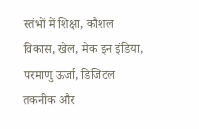स्तंभों में शिक्षा, कौशल विकास, खेल, मेक इन इंडिया, परमाणु ऊर्जा, डिजिटल तकनीक और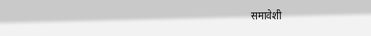समावेशी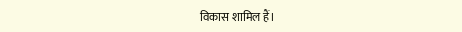विकास शामिल हैं।